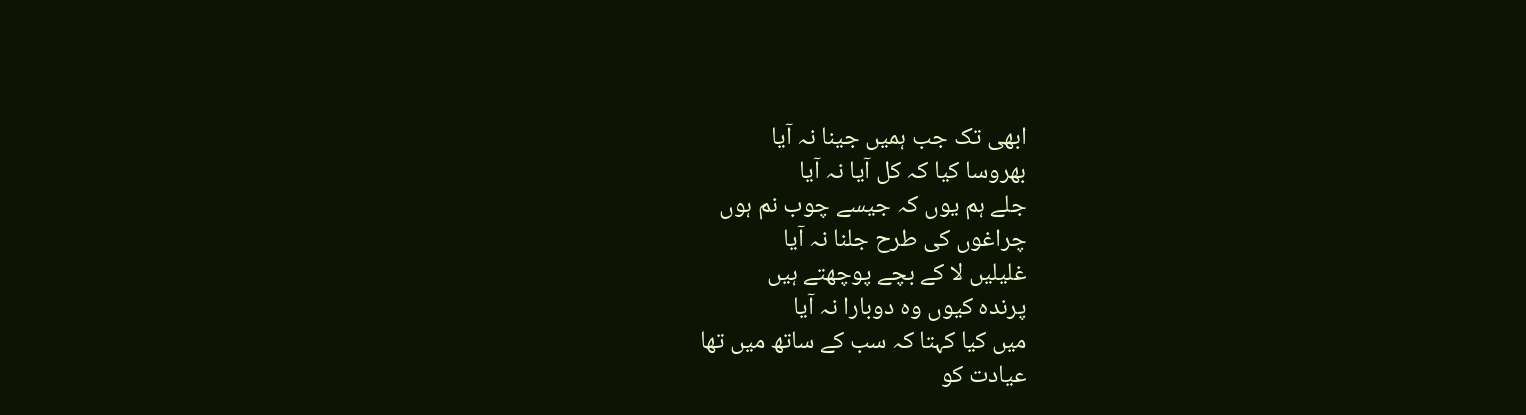ابھی تک جب ہمیں جینا نہ آیا
بھروسا کیا کہ کل آیا نہ آیا
جلے ہم یوں کہ جیسے چوب نم ہوں
چراغوں کی طرح جلنا نہ آیا
غلیلیں لا کے بچے پوچھتے ہیں
پرندہ کیوں وہ دوبارا نہ آیا
میں کیا کہتا کہ سب کے ساتھ میں تھا
عیادت کو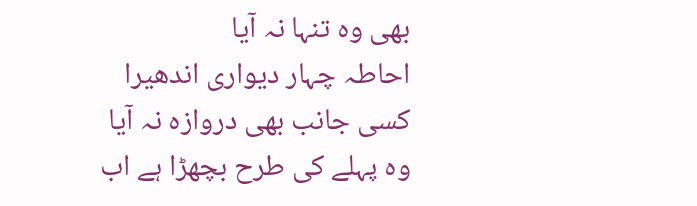بھی وہ تنہا نہ آیا
احاطہ چہار دیواری اندھیرا
کسی جانب بھی دروازہ نہ آیا
وہ پہلے کی طرح بچھڑا ہے اب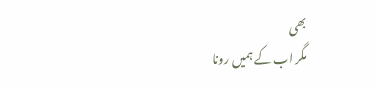بھی
مگر اب کے ہمیں رونا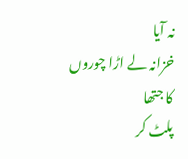نہ آیا
خزانہ لے اڑا چوروں کا جتھا
پلٹ کر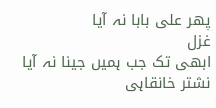پھر علی بابا نہ آیا
غزل
ابھی تک جب ہمیں جینا نہ آیا
نشتر خانقاہی